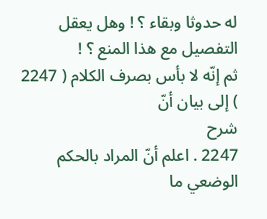له حدوثا وبقاء ؟ ! وهل يعقل التفصيل مع هذا المنع ؟ !
ثم إنّه لا بأس بصرف الكلام ( 2247 ) إلى بيان أنّ
شرح
2247 . اعلم أنّ المراد بالحكم الوضعي ما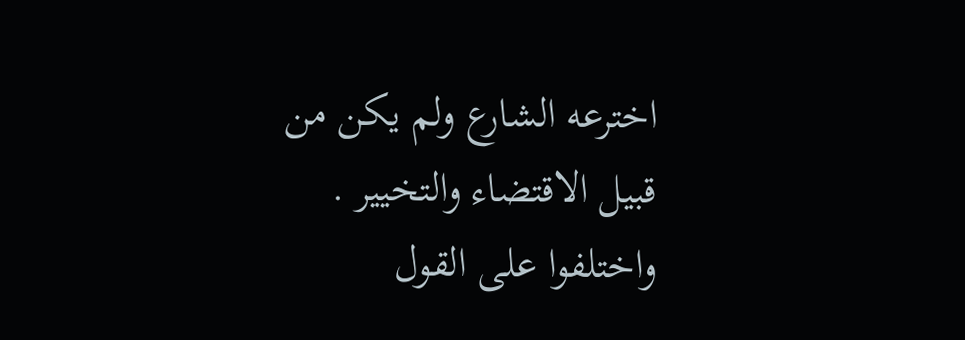اخترعه الشارع ولم يكن من قبيل الاقتضاء والتخيير . واختلفوا على القول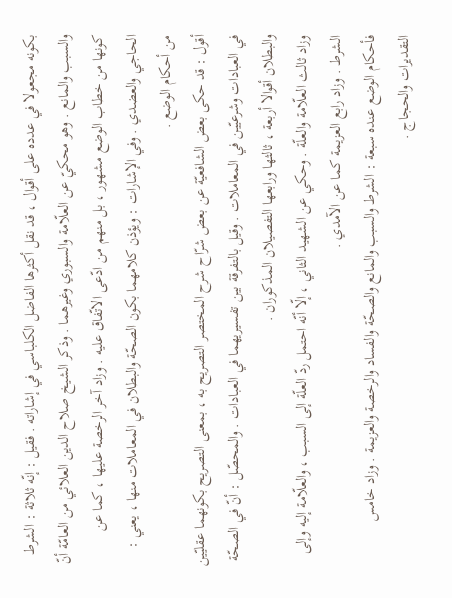بكونه مجعولا في عدده على أقوال ، قد نقل أكثرها الفاضل الكلباسي في إشاراته . فقيل : إنّه ثلاثة : الشرط والسبب والمانع . وهو محكيّ عن العلّامة والسبوري وغيرهما . وذكر الشيخ صلاح الدين العلائي من العامّة أنّ كونها من خطاب الوضع مشهور ، بل منهم من ادّعى الاتّفاق عليه . وزاد آخر الرخصة عليها ، كما عن الحاجي والعضدي . وفي الإشارات : ويؤذن كلامهما بكون الصحّة والبطلان في المعاملات منها ، يعني : من أحكام الوضع .
أقول : قد حكى بعض الشافعيّة عن بعض شرّاح شرح المختصر التصريح به ، بمعنى التصريح بكونهما عقليّين في العبادات وشرعيّين في المعاملات . وقيل بالتفرقة بين تفسيريهما في العبادات . والمحصّل : أنّ في الصحّة والبطلان أقوالا أربعة ، ثالثها ورابعها التفصيلان المذكوران .
وزاد ثالث العلّامة والعلّة . وحكي عن الشهيد الثاني ، إلّا أنّه احتمل ردّ العلّة إلى السبب ، والعلّامة إليه وإلى الشرط . وزاد رابع العزيمة كما عن الآمدي .
فأحكام الوضع عنده سبعة : الشرط والسبب والمانع والصحّة والفساد والرخصة والعزيمة . وزاد خامس التقديرات والحجاج .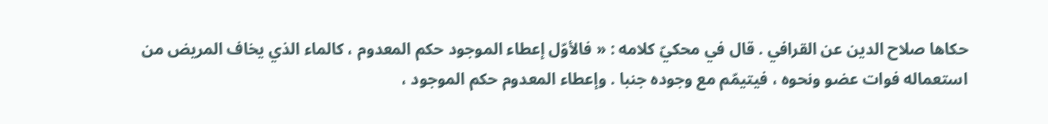حكاها صلاح الدين عن القرافي . قال في محكيّ كلامه : « فالأوّل إعطاء الموجود حكم المعدوم ، كالماء الذي يخاف المريض من استعماله فوات عضو ونحوه ، فيتيمّم مع وجوده جنبا . وإعطاء المعدوم حكم الموجود ،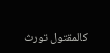كالمقتول تورث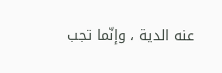عنه الدية ، وإنّما تجب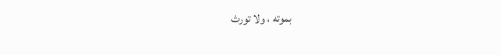بموته ، ولا تورث